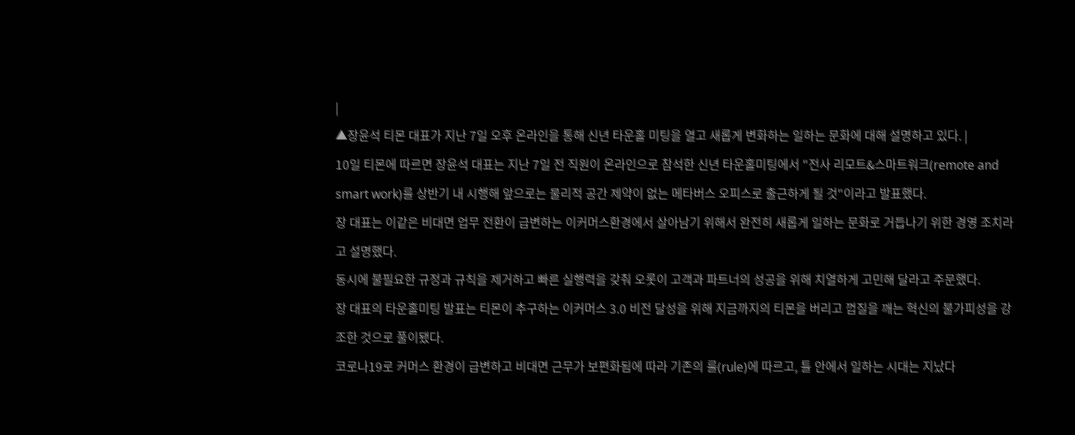|
▲장윤석 티몬 대표가 지난 7일 오후 온라인을 통해 신년 타운홀 미팅을 열고 새롭게 변화하는 일하는 문화에 대해 설명하고 있다. |
10일 티몬에 따르면 장윤석 대표는 지난 7일 전 직원이 온라인으로 참석한 신년 타운홀미팅에서 "전사 리모트&스마트워크(remote and smart work)를 상반기 내 시행해 앞으로는 물리적 공간 제약이 없는 메타버스 오피스로 출근하게 될 것"이라고 발표했다.
장 대표는 이같은 비대면 업무 전환이 급변하는 이커머스환경에서 살아남기 위해서 완전히 새롭게 일하는 문화로 거듭나기 위한 경영 조치라고 설명했다.
동시에 불필요한 규정과 규칙을 제거하고 빠른 실행력을 갖춰 오롯이 고객과 파트너의 성공을 위해 치열하게 고민해 달라고 주문했다.
장 대표의 타운홀미팅 발표는 티몬이 추구하는 이커머스 3.0 비전 달성을 위해 지금까지의 티몬을 버리고 껍질을 깨는 혁신의 불가피성을 강조한 것으로 풀이됐다.
코로나19로 커머스 환경이 급변하고 비대면 근무가 보편화됨에 따라 기존의 룰(rule)에 따르고, 틀 안에서 일하는 시대는 지났다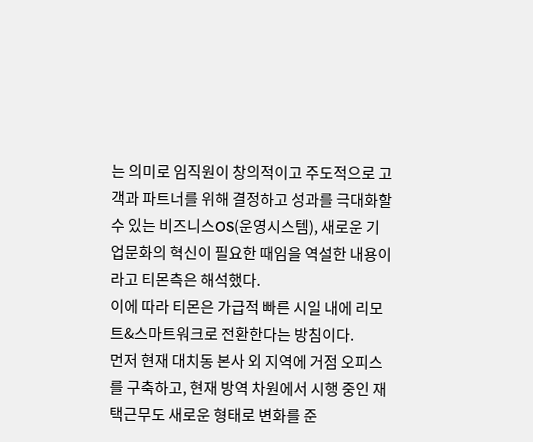는 의미로 임직원이 창의적이고 주도적으로 고객과 파트너를 위해 결정하고 성과를 극대화할 수 있는 비즈니스OS(운영시스템), 새로운 기업문화의 혁신이 필요한 때임을 역설한 내용이라고 티몬측은 해석했다.
이에 따라 티몬은 가급적 빠른 시일 내에 리모트&스마트워크로 전환한다는 방침이다.
먼저 현재 대치동 본사 외 지역에 거점 오피스를 구축하고, 현재 방역 차원에서 시행 중인 재택근무도 새로운 형태로 변화를 준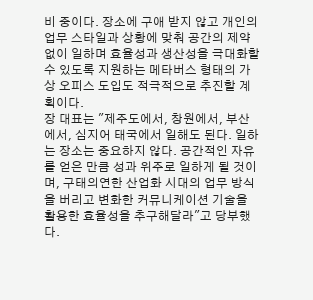비 중이다. 장소에 구애 받지 않고 개인의 업무 스타일과 상황에 맞춰 공간의 제약 없이 일하며 효율성과 생산성을 극대화할 수 있도록 지원하는 메타버스 형태의 가상 오피스 도입도 적극적으로 추진할 계획이다.
장 대표는 "제주도에서, 창원에서, 부산에서, 심지어 태국에서 일해도 된다. 일하는 장소는 중요하지 않다. 공간적인 자유를 얻은 만큼 성과 위주로 일하게 될 것이며, 구태의연한 산업화 시대의 업무 방식을 버리고 변화한 커뮤니케이션 기술을 활용한 효율성을 추구해달라"고 당부했다.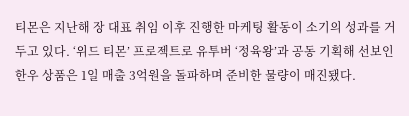티몬은 지난해 장 대표 취임 이후 진행한 마케팅 활동이 소기의 성과를 거두고 있다. ‘위드 티몬’ 프로젝트로 유투버 ‘정육왕’과 공동 기획해 선보인 한우 상품은 1일 매출 3억원을 돌파하며 준비한 물량이 매진됐다.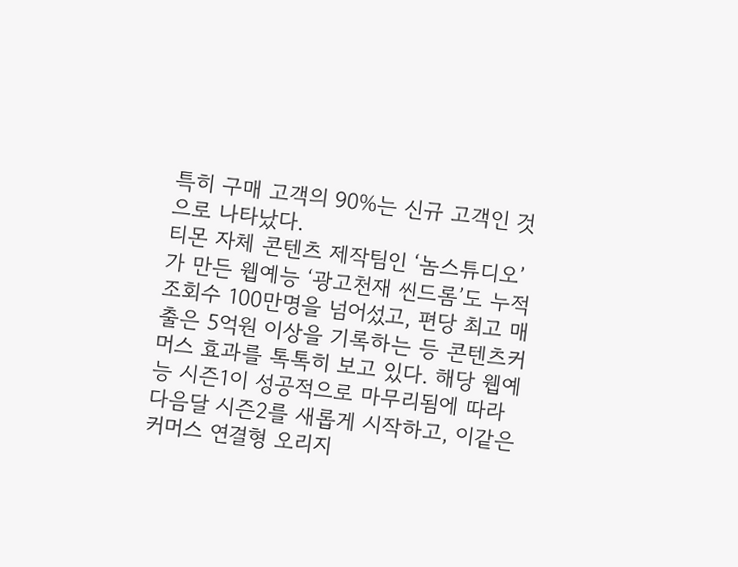특히 구매 고객의 90%는 신규 고객인 것으로 나타났다.
티몬 자체 콘텐츠 제작팀인 ‘놈스튜디오’가 만든 웹예능 ‘광고천재 씬드롬’도 누적 조회수 100만명을 넘어섰고, 편당 최고 매출은 5억원 이상을 기록하는 등 콘텐츠커머스 효과를 톡톡히 보고 있다. 해당 웹예능 시즌1이 성공적으로 마무리됨에 따라 다음달 시즌2를 새롭게 시작하고, 이같은 커머스 연결형 오리지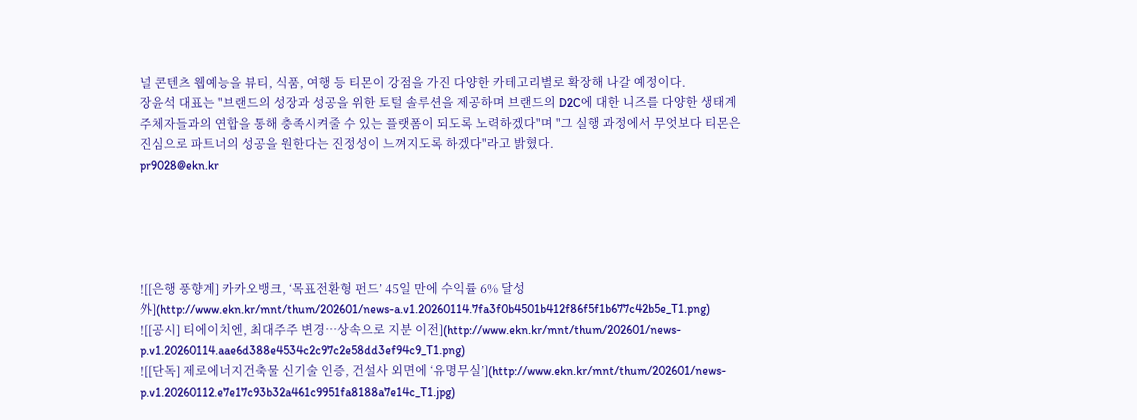널 콘텐츠 웹예능을 뷰티, 식품, 여행 등 티몬이 강점을 가진 다양한 카테고리별로 확장해 나갈 예정이다.
장윤석 대표는 "브랜드의 성장과 성공을 위한 토털 솔루션을 제공하며 브랜드의 D2C에 대한 니즈를 다양한 생태계 주체자들과의 연합을 통해 충족시켜줄 수 있는 플랫폼이 되도록 노력하겠다"며 "그 실행 과정에서 무엇보다 티몬은 진심으로 파트너의 성공을 원한다는 진정성이 느껴지도록 하겠다"라고 밝혔다.
pr9028@ekn.kr





![[은행 풍향계] 카카오뱅크, ‘목표전환형 펀드’ 45일 만에 수익률 6% 달성 外](http://www.ekn.kr/mnt/thum/202601/news-a.v1.20260114.7fa3f0b4501b412f86f5f1b677c42b5e_T1.png)
![[공시] 티에이치엔, 최대주주 변경…상속으로 지분 이전](http://www.ekn.kr/mnt/thum/202601/news-p.v1.20260114.aae6d388e4534c2c97c2e58dd3ef94c9_T1.png)
![[단독] 제로에너지건축물 신기술 인증, 건설사 외면에 ‘유명무실’](http://www.ekn.kr/mnt/thum/202601/news-p.v1.20260112.e7e17c93b32a461c9951fa8188a7e14c_T1.jpg)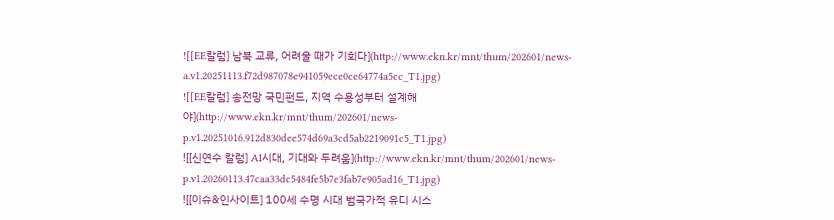![[EE칼럼] 남북 교류, 어려울 때가 기회다](http://www.ekn.kr/mnt/thum/202601/news-a.v1.20251113.f72d987078e941059ece0ce64774a5cc_T1.jpg)
![[EE칼럼] 송전망 국민펀드, 지역 수용성부터 설계해야](http://www.ekn.kr/mnt/thum/202601/news-p.v1.20251016.912d830dee574d69a3cd5ab2219091c5_T1.jpg)
![[신연수 칼럼] AI시대, 기대와 두려움](http://www.ekn.kr/mnt/thum/202601/news-p.v1.20260113.47caa33dc5484fe5b7e3fab7e905ad16_T1.jpg)
![[이슈&인사이트] 100세 수명 시대 범국가적 유디 시스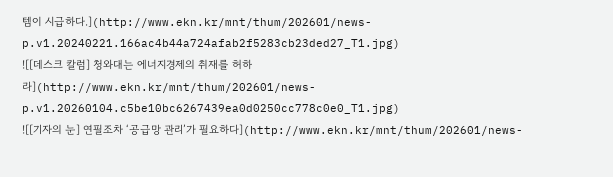템이 시급하다.](http://www.ekn.kr/mnt/thum/202601/news-p.v1.20240221.166ac4b44a724afab2f5283cb23ded27_T1.jpg)
![[데스크 칼럼] 청와대는 에너지경제의 취재를 허하라](http://www.ekn.kr/mnt/thum/202601/news-p.v1.20260104.c5be10bc6267439ea0d0250cc778c0e0_T1.jpg)
![[기자의 눈] 연필조차 ‘공급망 관리’가 필요하다](http://www.ekn.kr/mnt/thum/202601/news-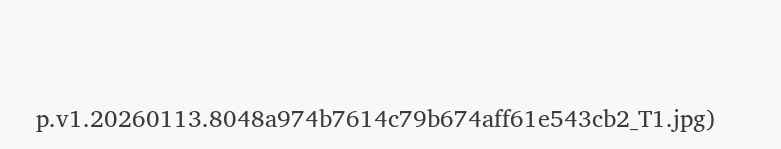p.v1.20260113.8048a974b7614c79b674aff61e543cb2_T1.jpg)